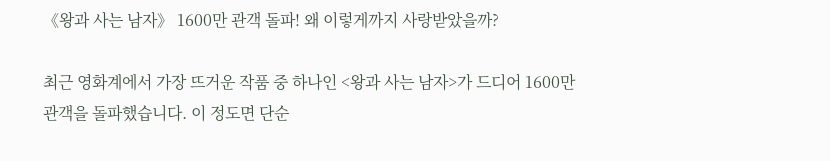《왕과 사는 남자》 1600만 관객 돌파! 왜 이렇게까지 사랑받았을까?

최근 영화계에서 가장 뜨거운 작품 중 하나인 <왕과 사는 남자>가 드디어 1600만 관객을 돌파했습니다. 이 정도면 단순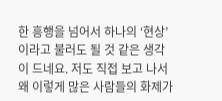한 흥행을 넘어서 하나의 ‘현상’이라고 불러도 될 것 같은 생각이 드네요. 저도 직접 보고 나서 왜 이렇게 많은 사람들의 화제가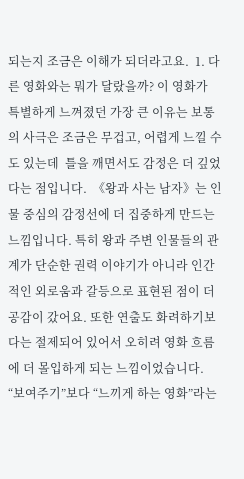되는지 조금은 이해가 되더라고요.  1. 다른 영화와는 뭐가 달랐을까? 이 영화가 특별하게 느껴졌던 가장 큰 이유는 보통의 사극은 조금은 무겁고, 어렵게 느낄 수도 있는데  틀을 깨면서도 감정은 더 깊었다는 점입니다.  《왕과 사는 남자》는 인물 중심의 감정선에 더 집중하게 만드는 느낌입니다. 특히 왕과 주변 인물들의 관계가 단순한 권력 이야기가 아니라 인간적인 외로움과 갈등으로 표현된 점이 더 공감이 갔어요. 또한 연출도 화려하기보다는 절제되어 있어서 오히려 영화 흐름에 더 몰입하게 되는 느낌이었습니다. “보여주기”보다 “느끼게 하는 영화”라는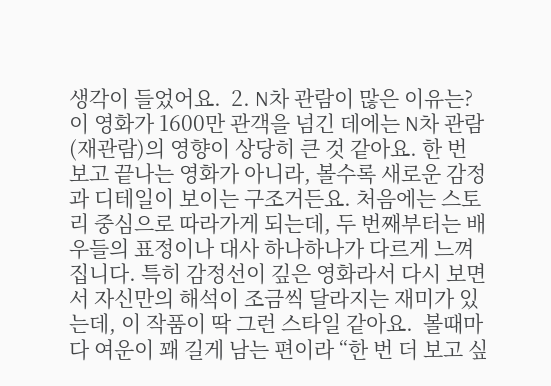생각이 들었어요.  2. N차 관람이 많은 이유는? 이 영화가 1600만 관객을 넘긴 데에는 N차 관람(재관람)의 영향이 상당히 큰 것 같아요. 한 번 보고 끝나는 영화가 아니라, 볼수록 새로운 감정과 디테일이 보이는 구조거든요. 처음에는 스토리 중심으로 따라가게 되는데, 두 번째부터는 배우들의 표정이나 대사 하나하나가 다르게 느껴집니다. 특히 감정선이 깊은 영화라서 다시 보면서 자신만의 해석이 조금씩 달라지는 재미가 있는데, 이 작품이 딱 그런 스타일 같아요.  볼때마다 여운이 꽤 길게 남는 편이라 “한 번 더 보고 싶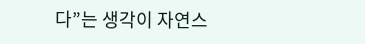다”는 생각이 자연스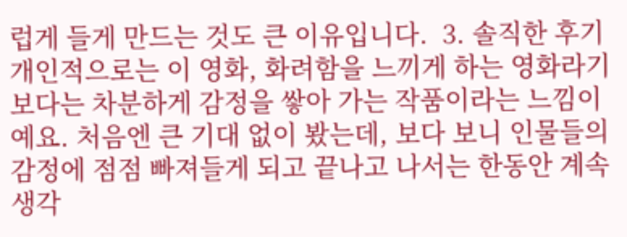럽게 들게 만드는 것도 큰 이유입니다.  3. 솔직한 후기 개인적으로는 이 영화, 화려함을 느끼게 하는 영화라기보다는 차분하게 감정을 쌓아 가는 작품이라는 느낌이예요. 처음엔 큰 기대 없이 봤는데, 보다 보니 인물들의 감정에 점점 빠져들게 되고 끝나고 나서는 한동안 계속 생각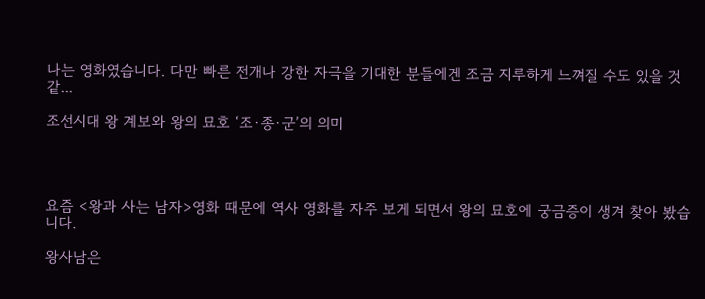나는 영화였습니다. 다만 빠른 전개나 강한 자극을 기대한 분들에겐 조금 지루하게 느껴질 수도 있을 것 같...

조선시대 왕 계보와 왕의 묘호 ‘조·종·군’의 의미




요즘 <왕과 사는 남자>영화 때문에 역사 영화를 자주 보게 되면서 왕의 묘호에 궁금증이 생겨 찾아 봤습니다.

왕사남은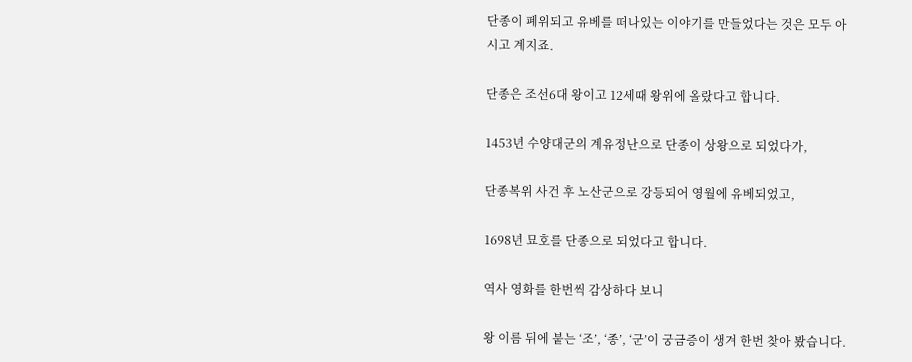단종이 폐위되고 유베를 떠나있는 이야기를 만들었다는 것은 모두 아시고 계지죠.

단종은 조선6대 왕이고 12세때 왕위에 올랐다고 합니다.

1453년 수양대군의 계유정난으로 단종이 상왕으로 되었다가,

단종복위 사건 후 노산군으로 강등되어 영월에 유베되었고,

1698년 묘호를 단종으로 되었다고 합니다.

역사 영화를 한번씩 감상하다 보니

왕 이름 뒤에 붙는 ‘조’, ‘종’, ‘군’이 궁금증이 생겨 한번 찾아 봤습니다.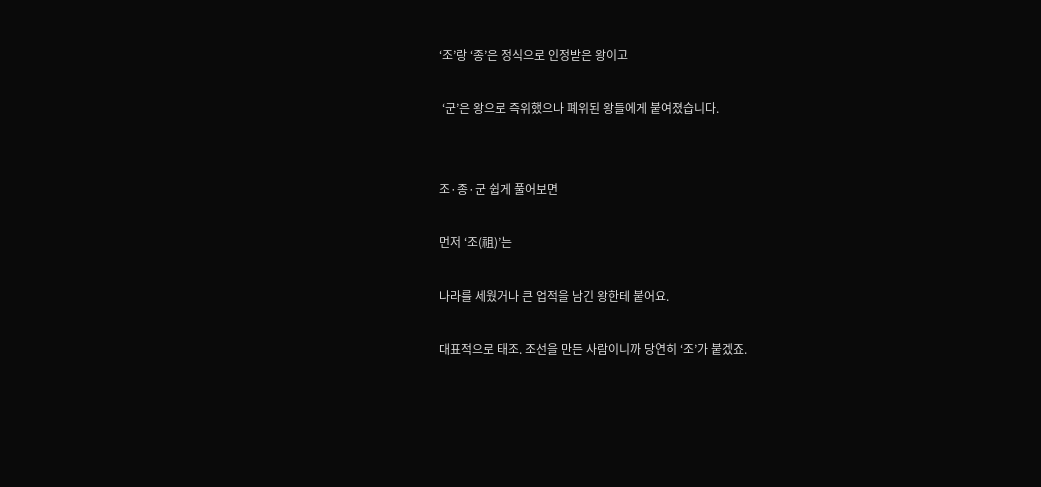‘조’랑 ‘종’은 정식으로 인정받은 왕이고

 ‘군’은 왕으로 즉위했으나 폐위된 왕들에게 붙여졌습니다.


조·종·군 쉽게 풀어보면

먼저 ‘조(祖)’는

나라를 세웠거나 큰 업적을 남긴 왕한테 붙어요.

대표적으로 태조. 조선을 만든 사람이니까 당연히 ‘조’가 붙겠죠.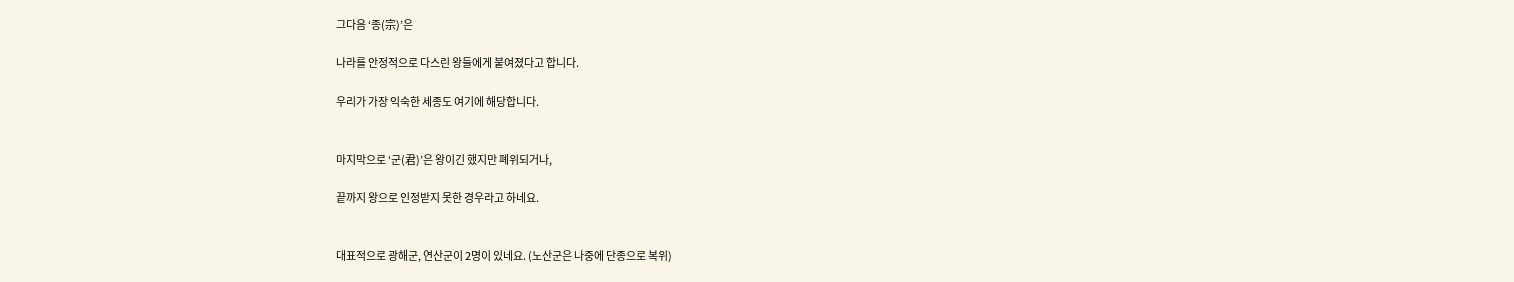그다음 ‘종(宗)’은

나라를 안정적으로 다스린 왕들에게 붙여졌다고 합니다.

우리가 가장 익숙한 세종도 여기에 해당합니다.


마지막으로 ‘군(君)’은 왕이긴 했지만 폐위되거나,

끝까지 왕으로 인정받지 못한 경우라고 하네요.


대표적으로 광해군, 연산군이 2명이 있네요. (노산군은 나중에 단종으로 복위)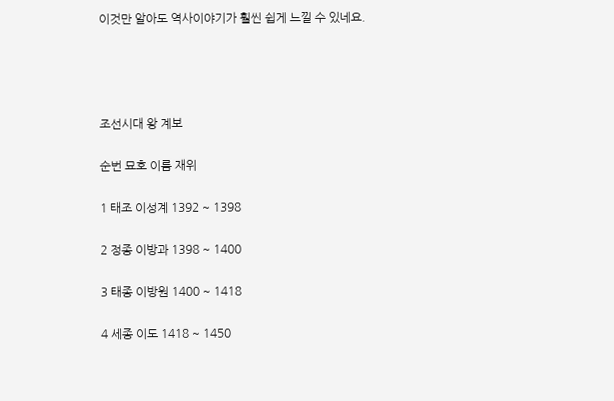이것만 알아도 역사이야기가 훨씬 쉽게 느낄 수 있네요.




조선시대 왕 계보

순번 묘호 이름 재위

1 태조 이성계 1392 ~ 1398

2 정종 이방과 1398 ~ 1400

3 태종 이방원 1400 ~ 1418

4 세종 이도 1418 ~ 1450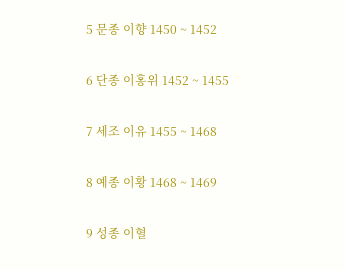5 문종 이향 1450 ~ 1452

6 단종 이홍위 1452 ~ 1455

7 세조 이유 1455 ~ 1468

8 예종 이황 1468 ~ 1469

9 성종 이혈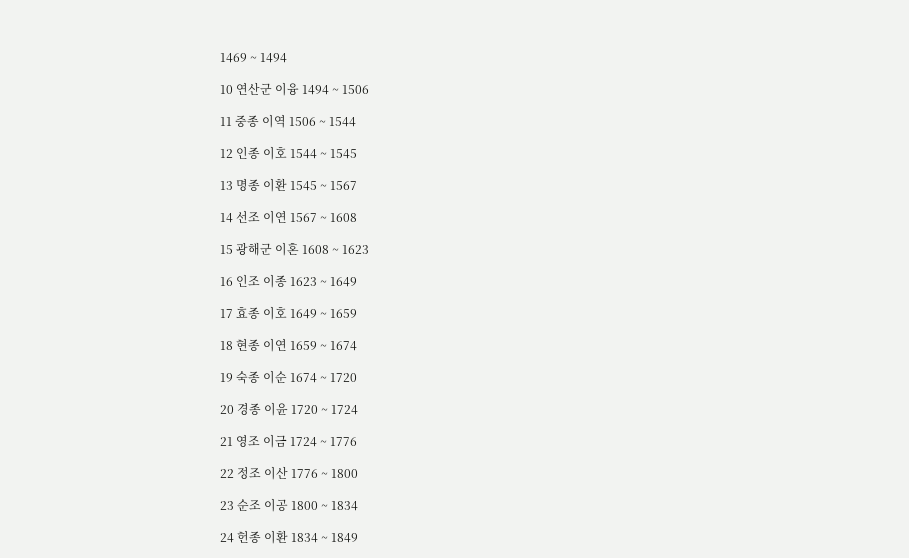1469 ~ 1494

10 연산군 이융 1494 ~ 1506

11 중종 이역 1506 ~ 1544

12 인종 이호 1544 ~ 1545

13 명종 이환 1545 ~ 1567

14 선조 이연 1567 ~ 1608

15 광해군 이혼 1608 ~ 1623

16 인조 이종 1623 ~ 1649

17 효종 이호 1649 ~ 1659

18 현종 이연 1659 ~ 1674

19 숙종 이순 1674 ~ 1720

20 경종 이윤 1720 ~ 1724

21 영조 이금 1724 ~ 1776

22 정조 이산 1776 ~ 1800

23 순조 이공 1800 ~ 1834

24 헌종 이환 1834 ~ 1849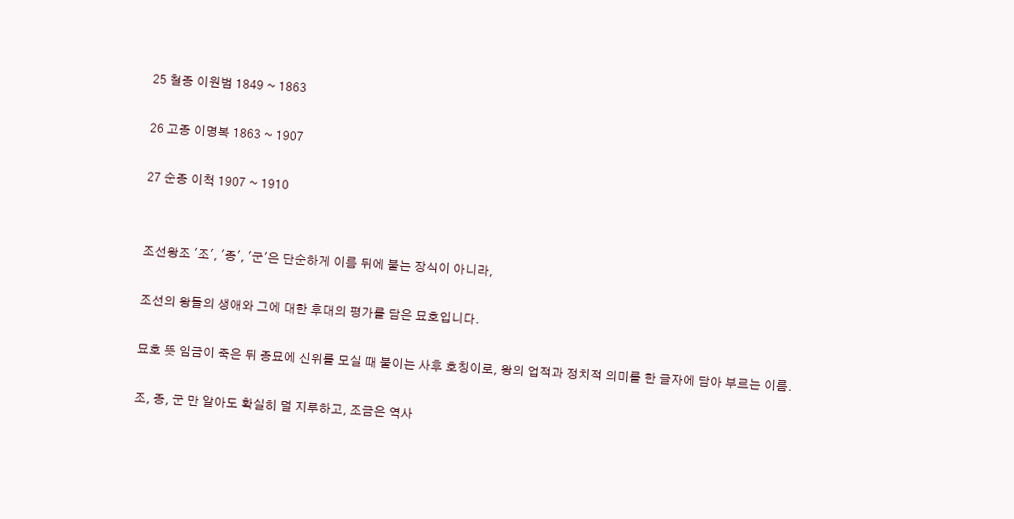25 철종 이원범 1849 ~ 1863

26 고종 이명복 1863 ~ 1907

27 순종 이척 1907 ~ 1910


조선왕조 '조', '종', '군'은 단순하게 이름 뒤에 붙는 장식이 아니라,

조선의 왕들의 생애와 그에 대한 후대의 평가를 담은 묘호입니다.

묘호 뜻 임금이 죽은 뒤 종묘에 신위를 모실 때 붙이는 사후 호칭이로, 왕의 업적과 정치적 의미를 한 글자에 담아 부르는 이름.

조, 종, 군 만 알아도 확실히 덜 지루하고, 조금은 역사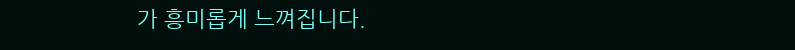가 흥미롭게 느껴집니다.